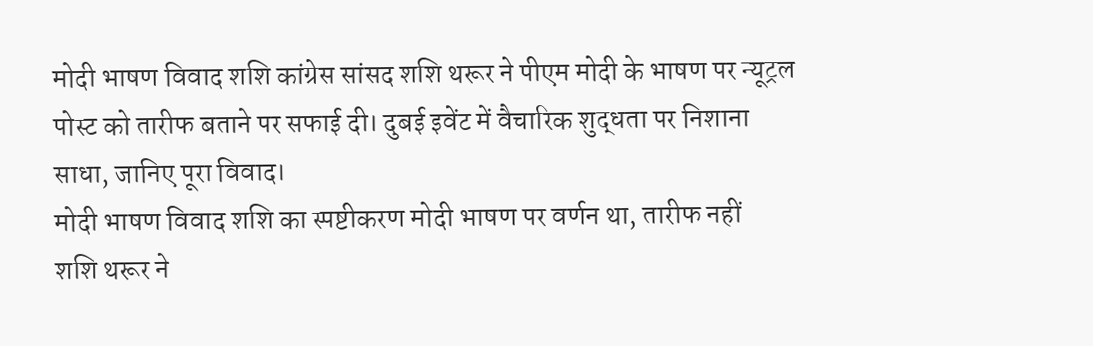मोदी भाषण विवाद शशि कांग्रेस सांसद शशि थरूर ने पीएम मोदी के भाषण पर न्यूट्रल पोस्ट को तारीफ बताने पर सफाई दी। दुबई इवेंट में वैचारिक शुद्धता पर निशाना साधा, जानिए पूरा विवाद।
मोदी भाषण विवाद शशि का स्पष्टीकरण मोदी भाषण पर वर्णन था, तारीफ नहीं
शशि थरूर ने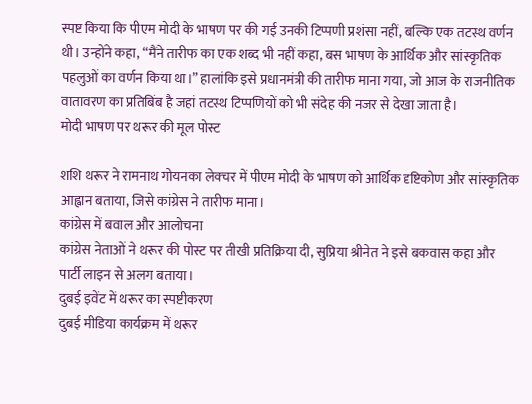स्पष्ट किया कि पीएम मोदी के भाषण पर की गई उनकी टिप्पणी प्रशंसा नहीं, बल्कि एक तटस्थ वर्णन थी। उन्होंने कहा, “मैंने तारीफ का एक शब्द भी नहीं कहा, बस भाषण के आर्थिक और सांस्कृतिक पहलुओं का वर्णन किया था।” हालांकि इसे प्रधानमंत्री की तारीफ माना गया, जो आज के राजनीतिक वातावरण का प्रतिबिंब है जहां तटस्थ टिप्पणियों को भी संदेह की नजर से देखा जाता है।
मोदी भाषण पर थरूर की मूल पोस्ट

शशि थरूर ने रामनाथ गोयनका लेक्चर में पीएम मोदी के भाषण को आर्थिक दृष्टिकोण और सांस्कृतिक आह्वान बताया, जिसे कांग्रेस ने तारीफ माना।
कांग्रेस में बवाल और आलोचना
कांग्रेस नेताओं ने थरूर की पोस्ट पर तीखी प्रतिक्रिया दी, सुप्रिया श्रीनेत ने इसे बकवास कहा और पार्टी लाइन से अलग बताया।
दुबई इवेंट में थरूर का स्पष्टीकरण
दुबई मीडिया कार्यक्रम में थरूर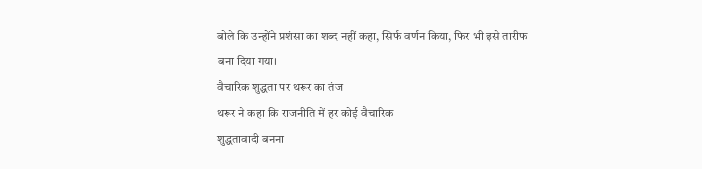बोले कि उन्होंने प्रशंसा का शब्द नहीं कहा, सिर्फ वर्णन किया, फिर भी इसे तारीफ बना दिया गया।
वैचारिक शुद्धता पर थरूर का तंज
थरूर ने कहा कि राजनीति में हर कोई वैचारिक
शुद्धतावादी बनना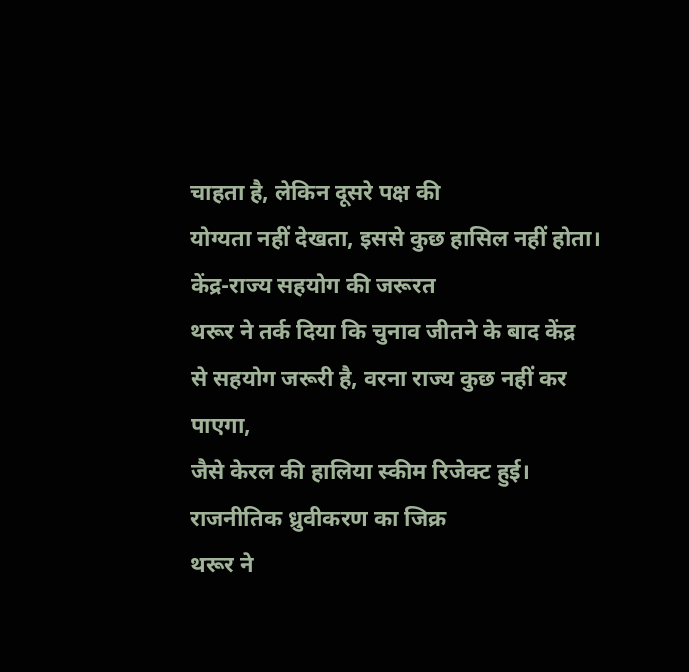चाहता है, लेकिन दूसरे पक्ष की
योग्यता नहीं देखता, इससे कुछ हासिल नहीं होता।
केंद्र-राज्य सहयोग की जरूरत
थरूर ने तर्क दिया कि चुनाव जीतने के बाद केंद्र
से सहयोग जरूरी है, वरना राज्य कुछ नहीं कर पाएगा,
जैसे केरल की हालिया स्कीम रिजेक्ट हुई।
राजनीतिक ध्रुवीकरण का जिक्र
थरूर ने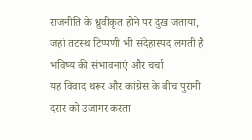राजनीति के ध्रुवीकृत होने पर दुख जताया,
जहां तटस्थ टिप्पणी भी संदेहास्पद लगती है
भविष्य की संभावनाएं और चर्चा
यह विवाद थरूर और कांग्रेस के बीच पुरानी
दरार को उजागर करता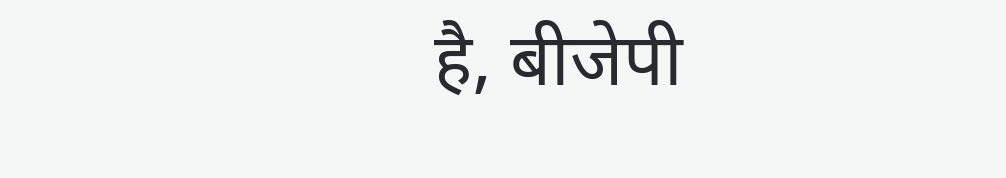है, बीजेपी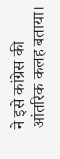ने इसे कांग्रेस की
आंतरिक कलह बताया।